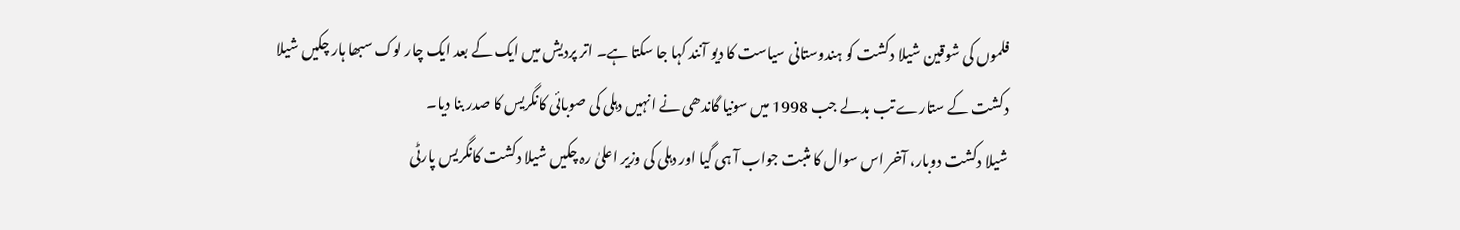فلموں کی شوقین شیلا دکشت کو ہندوستانی سیاست کا دیو آنند کہا جا سکتا ہے۔ اتر پردیش میں ایک کے بعد ایک چار لوک سبھا ہار چکیں شیلا دکشت کے ستارے تب بدلے جب 1998 میں سونیا گاندھی نے انہیں دہلی کی صوبائی کانگریس کا صدر بنا دیا۔
شیلا دکشت دوبار، آخر اس سوال کا مثبت جواب آ ہی گیا اور دہلی کی وزیر اعلیٰ رہ چکیں شیلا دکشت کانگریس پارٹی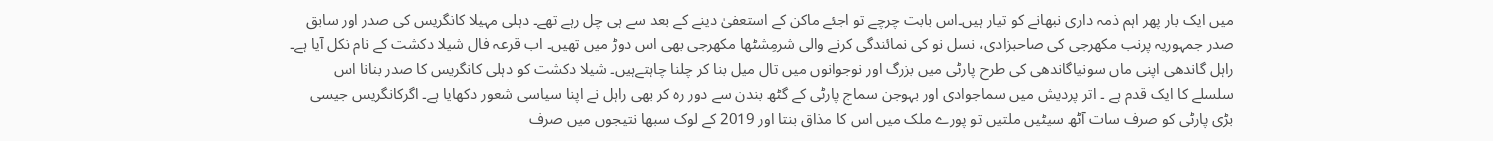میں ایک بار پھر اہم ذمہ داری نبھانے کو تیار ہیں۔اس بابت چرچے تو اجئے ماکن کے استعفیٰ دینے کے بعد سے ہی چل رہے تھے۔ دہلی مہیلا کانگریس کی صدر اور سابق صدر جمہوریہ پرنب مکھرجی کی صاحبزادی، نسل نو کی نمائندگی کرنے والی شرمِشٹھا مکھرجی بھی اس دوڑ میں تھیں۔ اب قرعہ فال شیلا دکشت کے نام نکل آیا ہے۔
راہل گاندھی اپنی ماں سونیاگاندھی کی طرح پارٹی میں بزرگ اور نوجوانوں میں تال میل بنا کر چلنا چاہتےہیں۔ شیلا دکشت کو دہلی کانگریس کا صدر بنانا اس سلسلے کا ایک قدم ہے ۔ اتر پردیش میں سماجوادی اور بہوجن سماج پارٹی کے گٹھ بندن سے دور رہ کر بھی راہل نے اپنا سیاسی شعور دکھایا ہے۔ اگرکانگریس جیسی بڑی پارٹی کو صرف سات آٹھ سیٹیں ملتیں تو پورے ملک میں اس کا مذاق بنتا اور 2019 کے لوک سبھا نتیجوں میں صرف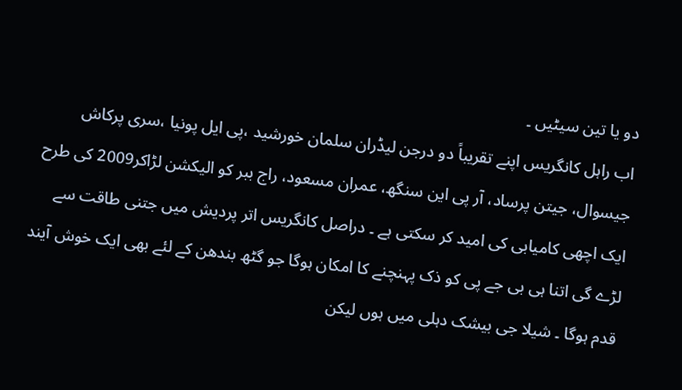دو یا تین سیٹیں ۔
اب راہل کانگریس اپنے تقریباً دو درجن لیڈران سلمان خورشید ،پی ایل پونیا ،سری پرکاش جیسوال، جیتن پرساد، آر پی این سنگھ، عمران مسعود، راج ببر کو الیکشن لڑاکر2009 کی طرح ایک اچھی کامیابی کی امید کر سکتی ہے ۔ دراصل کانگریس اتر پردیش میں جتنی طاقت سے لڑے گی اتنا ہی بی جے پی کو ذک پہنچنے کا امکان ہوگا جو گٹھ بندھن کے لئے بھی ایک خوش آیند قدم ہوگا ۔ شیلا جی بیشک دہلی میں ہوں لیکن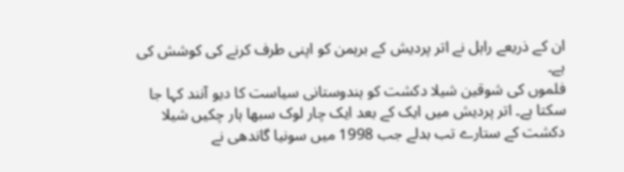ان کے ذریعے راہل نے اتر پردیش کے برہمن کو اپنی طرف کرنے کی کوشش کی ہے۔
فلموں کی شوقین شیلا دکشت کو ہندوستانی سیاست کا دیو آنند کہا جا سکتا ہے۔ اتر پردیش میں ایک کے بعد ایک چار لوک سبھا ہار چکیں شیلا دکشت کے ستارے تب بدلے جب 1998 میں سونیا گاندھی نے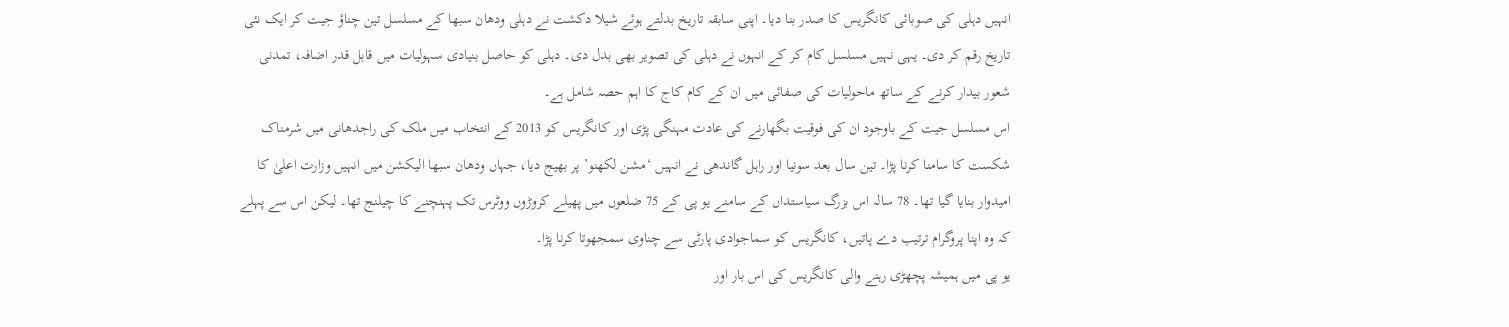انہیں دہلی کی صوبائی کانگریس کا صدر بنا دیا۔ اپنی سابقہ تاریخ بدلتے ہوئے شیلا دکشت نے دہلی ودھان سبھا کے مسلسل تین چناؤ جیت کر ایک نئی تاریخ رقم کر دی۔ یہی نہیں مسلسل کام کر کے انہوں نے دہلی کی تصویر بھی بدل دی۔ دہلی کو حاصل بنیادی سہولیات میں قابل قدر اضافہ، تمدنی شعور بیدار کرنے کے ساتھ ماحولیات کی صفائی میں ان کے کام کاج کا اہم حصہ شامل ہے۔
اس مسلسل جیت کے باوجود ان کی فوقیت بگھارنے کی عادت مہنگی پڑی اور کانگریس کو 2013 کے انتخاب میں ملک کی راجدھانی میں شرمناک شکست کا سامنا کرنا پڑا۔ تین سال بعد سونیا اور راہل گاندھی نے انہیں ‘مشن لکھنو’ پر بھیج دیا، جہاں ودھان سبھا الیکشن میں انہیں وزارت اعلیٰ کا امیدوار بنایا گیا تھا۔ 78 سالہ اس بزرگ سیاستداں کے سامنے یو پی کے 75 ضلعوں میں پھیلے کروڑوں ووٹرس تک پہنچنے کا چیلنج تھا۔ لیکن اس سے پہلے کہ وہ اپنا پروگرام ترتیب دے پاتیں، کانگریس کو سماجوادی پارٹی سے چناوی سمجھوتا کرنا پڑا۔
یو پی میں ہمیشہ پچھڑی رہنے والی کانگریس کی اس بار اور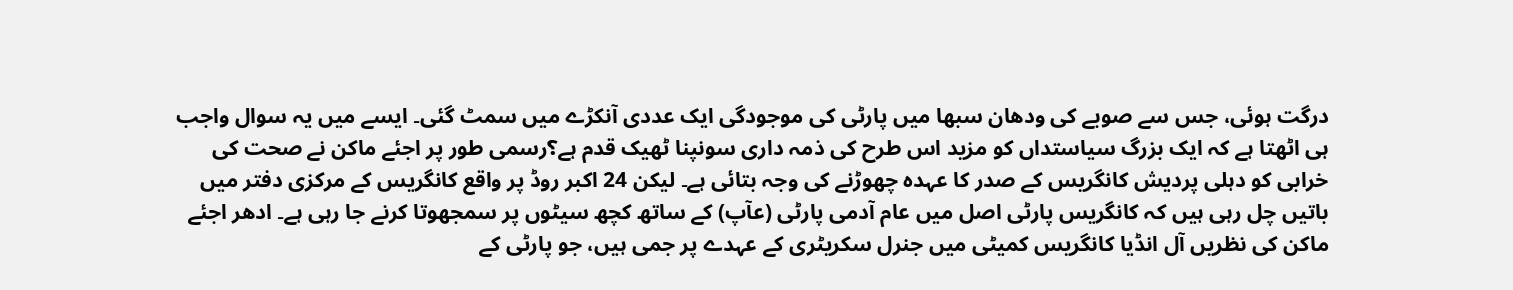درگت ہوئی، جس سے صوبے کی ودھان سبھا میں پارٹی کی موجودگی ایک عددی آنکڑے میں سمٹ گئی۔ ایسے میں یہ سوال واجب ہی اٹھتا ہے کہ ایک بزرگ سیاستداں کو مزید اس طرح کی ذمہ داری سونپنا ٹھیک قدم ہے؟رسمی طور پر اجئے ماکن نے صحت کی خرابی کو دہلی پردیش کانگریس کے صدر کا عہدہ چھوڑنے کی وجہ بتائی ہے۔ لیکن 24 اکبر روڈ پر واقع کانگریس کے مرکزی دفتر میں باتیں چل رہی ہیں کہ کانگریس پارٹی اصل میں عام آدمی پارٹی (عآپ) کے ساتھ کچھ سیٹوں پر سمجھوتا کرنے جا رہی ہے۔ ادھر اجئے ماکن کی نظریں آل انڈیا کانگریس کمیٹی میں جنرل سکریٹری کے عہدے پر جمی ہیں، جو پارٹی کے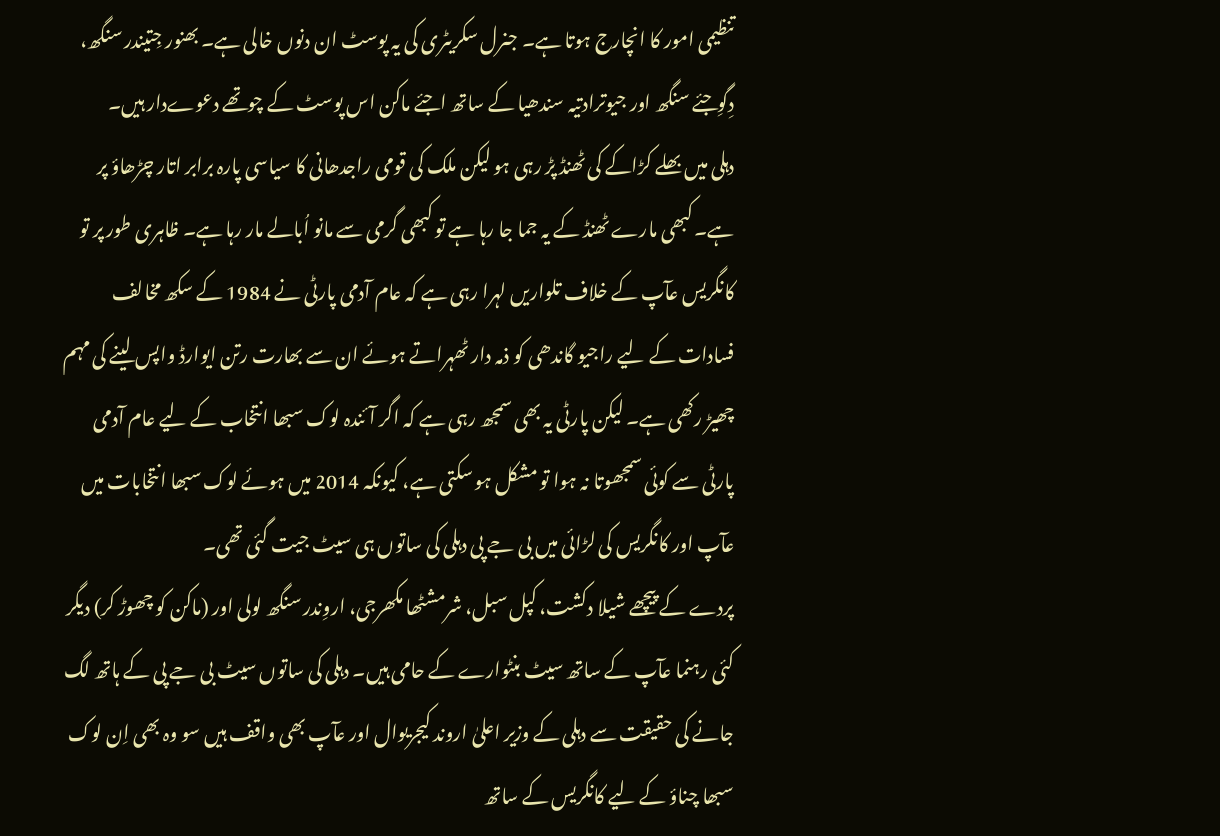تنظیمی امور کا انچارج ہوتا ہے۔ جنرل سکریٹری کی یہ پوسٹ ان دنوں خالی ہے۔ بھنور جِتیندر سنگھ، دِگوِجئے سنگھ اور جیوترادتیہ سندھیا کے ساتھ اجئے ماکن اس پوسٹ کے چوتھے دعوےدار ہیں۔
دہلی میں بھلے کڑاکے کی ٹھنڈ پڑ رہی ہو لیکن ملک کی قومی راجدھانی کا سیاسی پارہ برابر اتار چڑھاؤ پر ہے۔ کبھی مارے ٹھنڈ کے یہ جما جا رہا ہے تو کبھی گرمی سے مانو اُبالے مار رہا ہے۔ ظاہری طور پر تو کانگریس عآپ کے خلاف تلواریں لہرا رہی ہے کہ عام آدمی پارٹی نے 1984 کے سکھ مخالف فسادات کے لیے راجیو گاندھی کو ذمہ دار ٹھہراتے ہوئے ان سے بھارت رتن ایوارڈ واپس لینے کی مہم چھیڑ رکھی ہے۔ لیکن پارٹی یہ بھی سمجھ رہی ہے کہ اگر آئندہ لوک سبھا انتخاب کے لیے عام آدمی پارٹی سے کوئی سمجھوتا نہ ہوا تو مشکل ہو سکتی ہے، کیونکہ 2014 میں ہوئے لوک سبھا انتخابات میں عآپ اور کانگریس کی لڑائی میں بی جے پی دہلی کی ساتوں ہی سیٹ جیت گئی تھی۔
پردے کے پیچھے شیلا دکشت، کپل سبل، شرمشٹھا مکھرجی، اروِندر سنگھ لولی اور (ماکن کو چھوڑ کر) دیگر کئی رہنما عآپ کے ساتھ سیٹ بنٹوارے کے حامی ہیں۔ دہلی کی ساتوں سیٹ بی جے پی کے ہاتھ لگ جانے کی حقیقت سے دہلی کے وزیر اعلیٰ اروند کیجریوال اور عآپ بھی واقف ہیں سو وہ بھی اِن لوک سبھا چناؤ کے لیے کانگریس کے ساتھ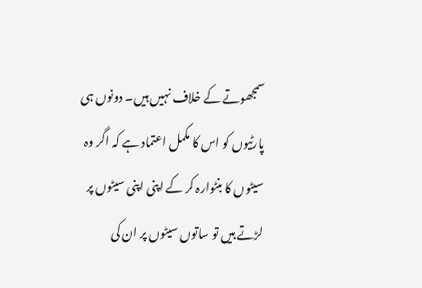سمجھوتے کے خلاف نہیں ہیں۔ دونوں ہی پارٹیوں کو اس کا مکمل اعتماد ہے کہ اگر وہ سیٹوں کا بنٹوارہ کر کے اپنی اپنی سیٹوں پر لڑتے ہیں تو ساتوں سیٹوں پر ان کی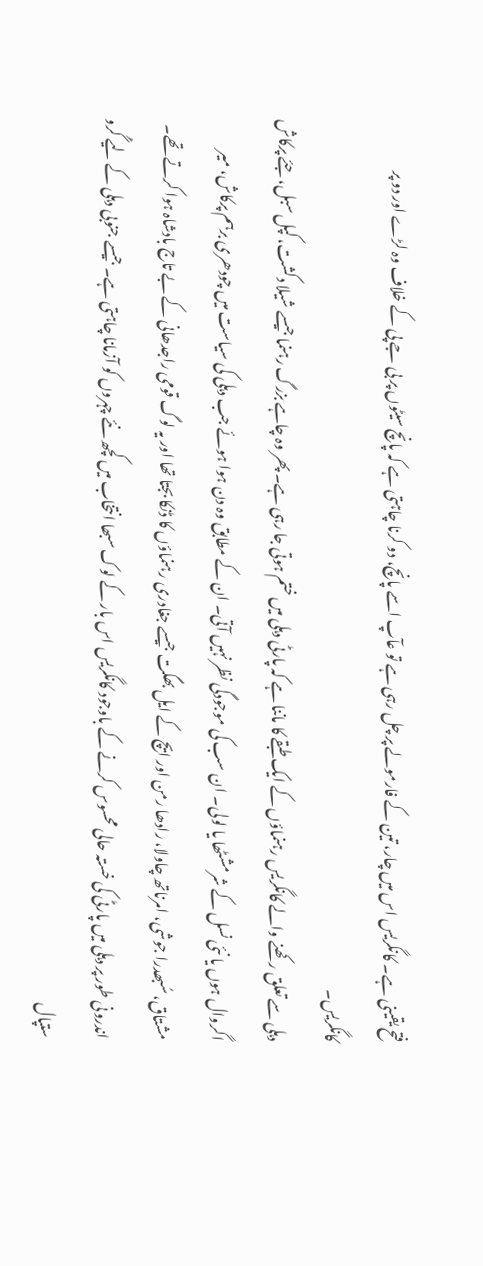فتح یقینی ہے۔ کانگریس اس میں چار، تین کے فارمولے پر چل رہی ہے تو عآپ اسے پانچ، دو کرنا چاہتی ہے کہ پانچ سیٹوں پر بی جے پی کے خلاف وہ لڑے اور دو پر کانگریس۔
دہلی سے تعلق رکھنے والے کانگریس رہنماؤں کے ایک طبقے کا ماننا ہے کہ پارٹی دہلی میں ختم ہوتی جا رہی ہے۔ پھر وہ چاہے بزرگ رہنما جیسے شیلا دکشت، کپل سبل، جئے پرکاش اگروال ہوں یا نئی نسل کے شرمشٹھا یا لولی۔ ان سب کی موجودگی نظر نہیں آتی۔ ان کے مطابق وہ دن ہوا ہوئے جب دہلی کی سیاست میں چودھری برہم پرکاش، میر مشتاق، سُبھدرا جوشی، امرناتھ چاولا، رادھا رمن اور ایچ کے ایل بھگت جیسے جغادری رہنماؤں کا ڈنکا بجتا تھا اور یہ لوگ قومی راجدھانی کے بے تاج بادشاہ ہوا کرتے تھے۔
اندرونی طور پر دہلی میں پارٹی کی خستہ حالی محسوس کرنے کے باوجود کانگریس اس بار کے لوک سبھا انتخاب میں کچھ نئے چہروں کو آزمانا چاہتی ہے۔ جیسے جنوبی دہلی کے لیے گُرو ستپال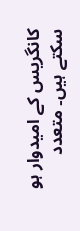کانگریس کے امیدوار ہو سکتے ہیں۔ متعدد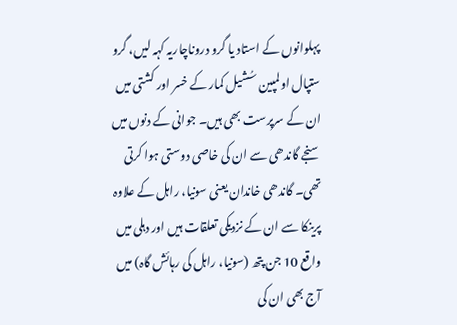پہلوانوں کے استاد یا گرو دروناچاریہ کہہ لیں، گرو ستپال اولمپین سُشیل کمار کے خسر اور کشتی میں ان کے سرپرست بھی ہیں۔ جوانی کے دنوں میں سنجے گاندھی سے ان کی خاصی دوستی ہوا کرتی تھی۔ گاندھی خاندان یعنی سونیا، راہل کے علاوہ پرینکا سے ان کے نزدیکی تعلقات ہیں اور دہلی میں واقع 10 جن پتھ (سونیا، راہل کی رہائش گاہ) میں آج بھی ان کی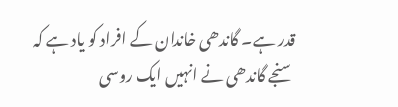قدر ہے۔ گاندھی خاندان کے افراد کو یاد ہے کہ سنجے گاندھی نے انہیں ایک روسی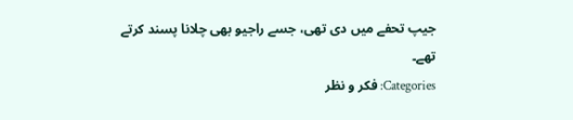جیپ تحفے میں دی تھی، جسے راجیو بھی چلانا پسند کرتے تھے۔
Categories: فکر و نظر